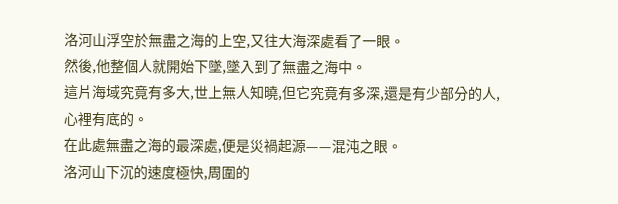洛河山浮空於無盡之海的上空,又往大海深處看了一眼。
然後,他整個人就開始下墜,墜入到了無盡之海中。
這片海域究竟有多大,世上無人知曉,但它究竟有多深,還是有少部分的人,心裡有底的。
在此處無盡之海的最深處,便是災禍起源——混沌之眼。
洛河山下沉的速度極快,周圍的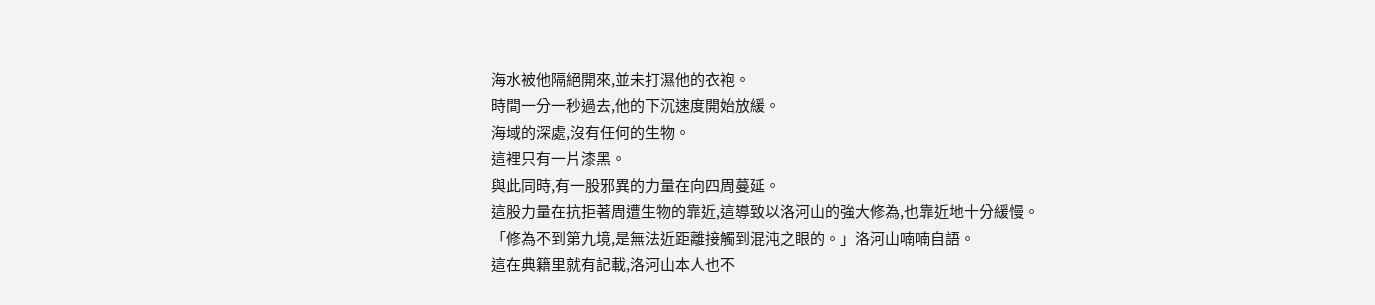海水被他隔絕開來,並未打濕他的衣袍。
時間一分一秒過去,他的下沉速度開始放緩。
海域的深處,沒有任何的生物。
這裡只有一片漆黑。
與此同時,有一股邪異的力量在向四周蔓延。
這股力量在抗拒著周遭生物的靠近,這導致以洛河山的強大修為,也靠近地十分緩慢。
「修為不到第九境,是無法近距離接觸到混沌之眼的。」洛河山喃喃自語。
這在典籍里就有記載,洛河山本人也不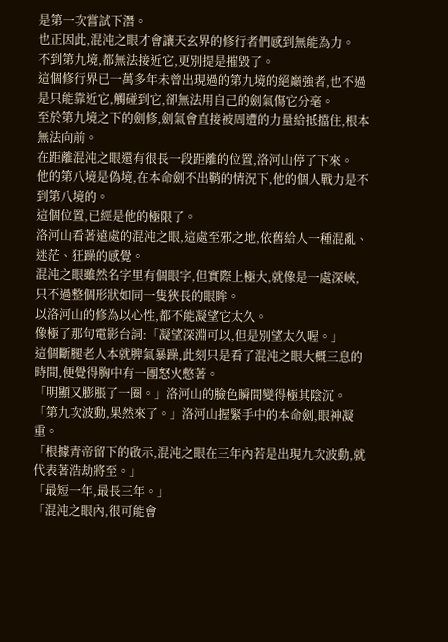是第一次嘗試下潛。
也正因此,混沌之眼才會讓天玄界的修行者們感到無能為力。
不到第九境,都無法接近它,更別提是摧毀了。
這個修行界已一萬多年未曾出現過的第九境的絕巔強者,也不過是只能靠近它,觸碰到它,卻無法用自己的劍氣傷它分毫。
至於第九境之下的劍修,劍氣會直接被周遭的力量給抵擋住,根本無法向前。
在距離混沌之眼還有很長一段距離的位置,洛河山停了下來。
他的第八境是偽境,在本命劍不出鞘的情況下,他的個人戰力是不到第八境的。
這個位置,已經是他的極限了。
洛河山看著遠處的混沌之眼,這處至邪之地,依舊給人一種混亂、迷茫、狂躁的感覺。
混沌之眼雖然名字里有個眼字,但實際上極大,就像是一處深峽,只不過整個形狀如同一隻狹長的眼眸。
以洛河山的修為以心性,都不能凝望它太久。
像極了那句電影台詞:「凝望深淵可以,但是別望太久喔。」
這個斷腿老人本就脾氣暴躁,此刻只是看了混沌之眼大概三息的時間,便覺得胸中有一團怒火憋著。
「明顯又膨脹了一圈。」洛河山的臉色瞬間變得極其陰沉。
「第九次波動,果然來了。」洛河山握緊手中的本命劍,眼神凝重。
「根據青帝留下的啟示,混沌之眼在三年內若是出現九次波動,就代表著浩劫將至。」
「最短一年,最長三年。」
「混沌之眼內,很可能會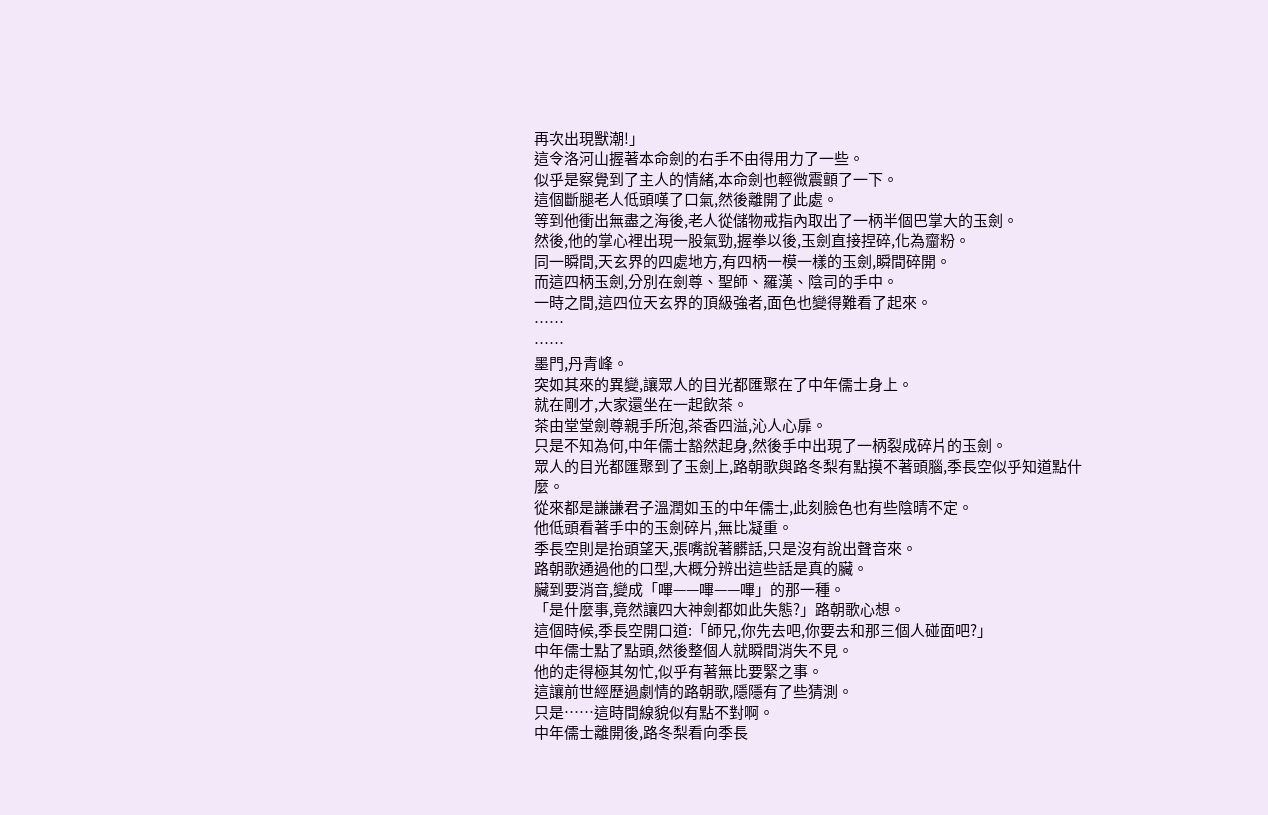再次出現獸潮!」
這令洛河山握著本命劍的右手不由得用力了一些。
似乎是察覺到了主人的情緒,本命劍也輕微震顫了一下。
這個斷腿老人低頭嘆了口氣,然後離開了此處。
等到他衝出無盡之海後,老人從儲物戒指內取出了一柄半個巴掌大的玉劍。
然後,他的掌心裡出現一股氣勁,握拳以後,玉劍直接捏碎,化為齏粉。
同一瞬間,天玄界的四處地方,有四柄一模一樣的玉劍,瞬間碎開。
而這四柄玉劍,分別在劍尊、聖師、羅漢、陰司的手中。
一時之間,這四位天玄界的頂級強者,面色也變得難看了起來。
……
……
墨門,丹青峰。
突如其來的異變,讓眾人的目光都匯聚在了中年儒士身上。
就在剛才,大家還坐在一起飲茶。
茶由堂堂劍尊親手所泡,茶香四溢,沁人心扉。
只是不知為何,中年儒士豁然起身,然後手中出現了一柄裂成碎片的玉劍。
眾人的目光都匯聚到了玉劍上,路朝歌與路冬梨有點摸不著頭腦,季長空似乎知道點什麼。
從來都是謙謙君子溫潤如玉的中年儒士,此刻臉色也有些陰晴不定。
他低頭看著手中的玉劍碎片,無比凝重。
季長空則是抬頭望天,張嘴說著髒話,只是沒有說出聲音來。
路朝歌通過他的口型,大概分辨出這些話是真的臟。
臟到要消音,變成「嗶——嗶——嗶」的那一種。
「是什麼事,竟然讓四大神劍都如此失態?」路朝歌心想。
這個時候,季長空開口道:「師兄,你先去吧,你要去和那三個人碰面吧?」
中年儒士點了點頭,然後整個人就瞬間消失不見。
他的走得極其匆忙,似乎有著無比要緊之事。
這讓前世經歷過劇情的路朝歌,隱隱有了些猜測。
只是……這時間線貌似有點不對啊。
中年儒士離開後,路冬梨看向季長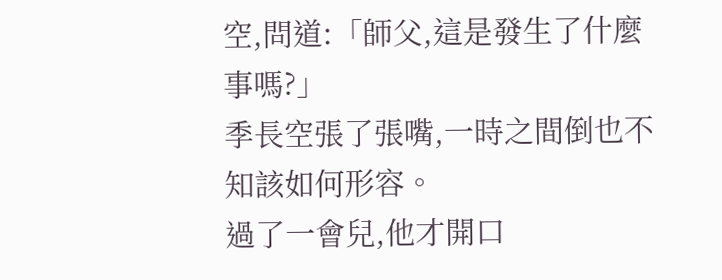空,問道:「師父,這是發生了什麼事嗎?」
季長空張了張嘴,一時之間倒也不知該如何形容。
過了一會兒,他才開口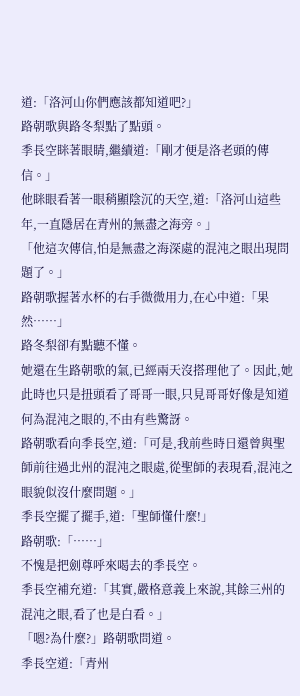道:「洛河山你們應該都知道吧?」
路朝歌與路冬梨點了點頭。
季長空眯著眼睛,繼續道:「剛才便是洛老頭的傳信。」
他眯眼看著一眼稍顯陰沉的天空,道:「洛河山這些年,一直隱居在青州的無盡之海旁。」
「他這次傳信,怕是無盡之海深處的混沌之眼出現問題了。」
路朝歌握著水杯的右手微微用力,在心中道:「果然……」
路冬梨卻有點聽不懂。
她還在生路朝歌的氣,已經兩天沒搭理他了。因此,她此時也只是扭頭看了哥哥一眼,只見哥哥好像是知道何為混沌之眼的,不由有些驚訝。
路朝歌看向季長空,道:「可是,我前些時日還曾與聖師前往過北州的混沌之眼處,從聖師的表現看,混沌之眼貌似沒什麼問題。」
季長空擺了擺手,道:「聖師懂什麼!」
路朝歌:「……」
不愧是把劍尊呼來喝去的季長空。
季長空補充道:「其實,嚴格意義上來說,其餘三州的混沌之眼,看了也是白看。」
「嗯?為什麼?」路朝歌問道。
季長空道:「青州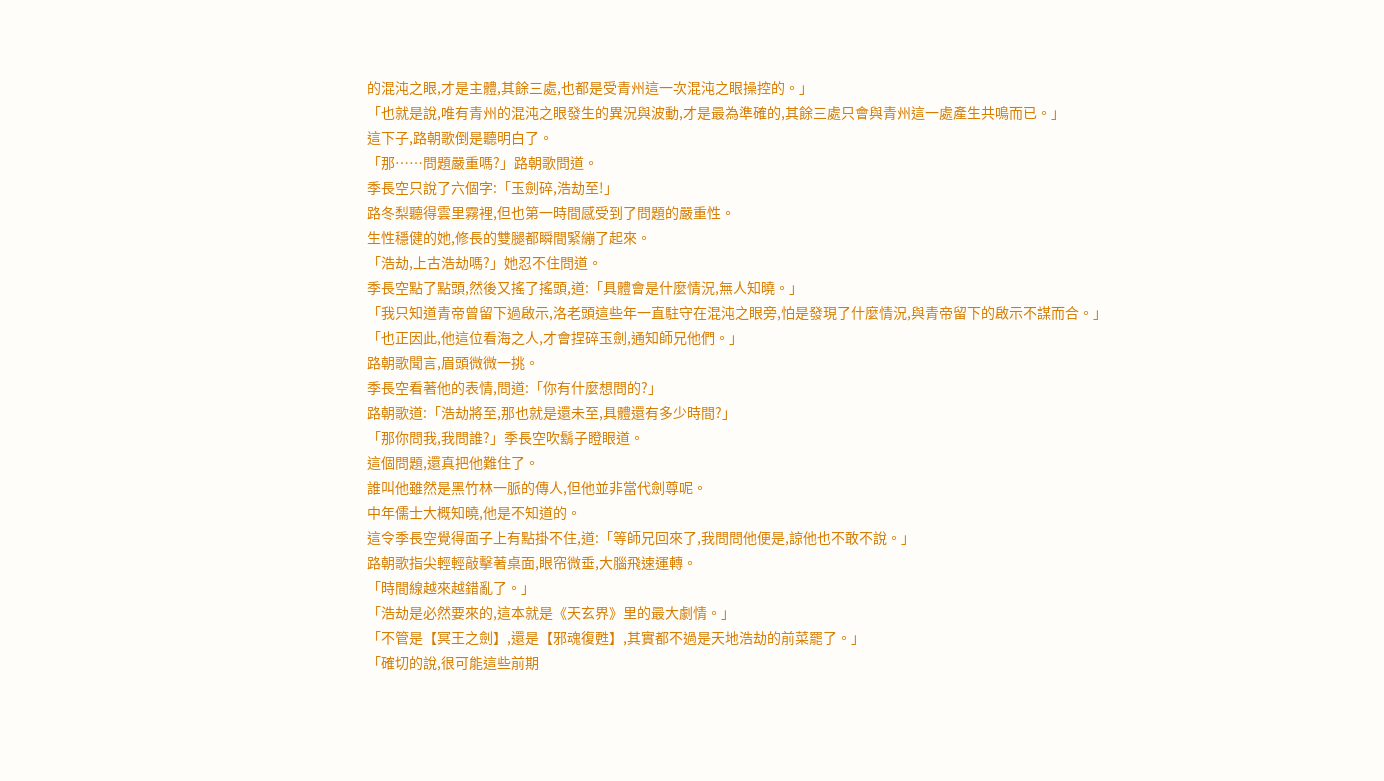的混沌之眼,才是主體,其餘三處,也都是受青州這一次混沌之眼操控的。」
「也就是說,唯有青州的混沌之眼發生的異況與波動,才是最為準確的,其餘三處只會與青州這一處產生共鳴而已。」
這下子,路朝歌倒是聽明白了。
「那……問題嚴重嗎?」路朝歌問道。
季長空只說了六個字:「玉劍碎,浩劫至!」
路冬梨聽得雲里霧裡,但也第一時間感受到了問題的嚴重性。
生性穩健的她,修長的雙腿都瞬間緊繃了起來。
「浩劫,上古浩劫嗎?」她忍不住問道。
季長空點了點頭,然後又搖了搖頭,道:「具體會是什麼情況,無人知曉。」
「我只知道青帝曾留下過啟示,洛老頭這些年一直駐守在混沌之眼旁,怕是發現了什麼情況,與青帝留下的啟示不謀而合。」
「也正因此,他這位看海之人,才會捏碎玉劍,通知師兄他們。」
路朝歌聞言,眉頭微微一挑。
季長空看著他的表情,問道:「你有什麼想問的?」
路朝歌道:「浩劫將至,那也就是還未至,具體還有多少時間?」
「那你問我,我問誰?」季長空吹鬍子瞪眼道。
這個問題,還真把他難住了。
誰叫他雖然是黑竹林一脈的傳人,但他並非當代劍尊呢。
中年儒士大概知曉,他是不知道的。
這令季長空覺得面子上有點掛不住,道:「等師兄回來了,我問問他便是,諒他也不敢不說。」
路朝歌指尖輕輕敲擊著桌面,眼帘微垂,大腦飛速運轉。
「時間線越來越錯亂了。」
「浩劫是必然要來的,這本就是《天玄界》里的最大劇情。」
「不管是【冥王之劍】,還是【邪魂復甦】,其實都不過是天地浩劫的前菜罷了。」
「確切的說,很可能這些前期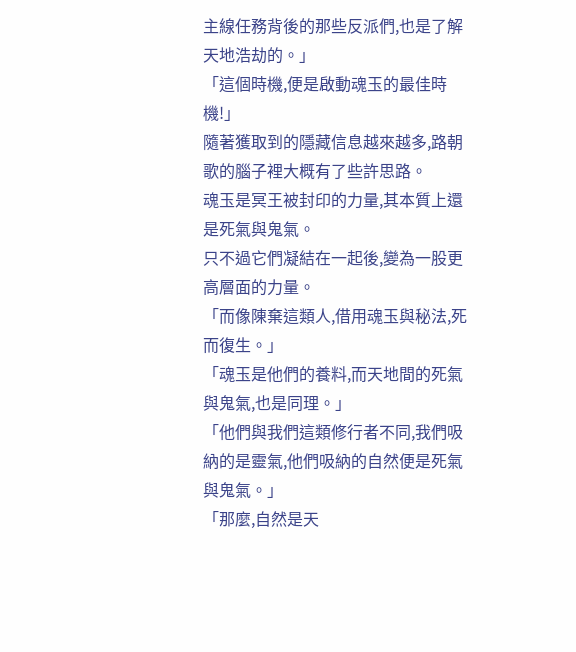主線任務背後的那些反派們,也是了解天地浩劫的。」
「這個時機,便是啟動魂玉的最佳時機!」
隨著獲取到的隱藏信息越來越多,路朝歌的腦子裡大概有了些許思路。
魂玉是冥王被封印的力量,其本質上還是死氣與鬼氣。
只不過它們凝結在一起後,變為一股更高層面的力量。
「而像陳棄這類人,借用魂玉與秘法,死而復生。」
「魂玉是他們的養料,而天地間的死氣與鬼氣,也是同理。」
「他們與我們這類修行者不同,我們吸納的是靈氣,他們吸納的自然便是死氣與鬼氣。」
「那麼,自然是天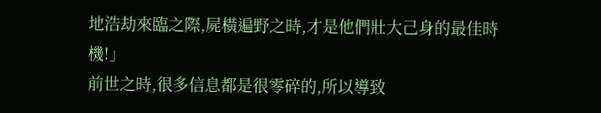地浩劫來臨之際,屍橫遍野之時,才是他們壯大己身的最佳時機!」
前世之時,很多信息都是很零碎的,所以導致